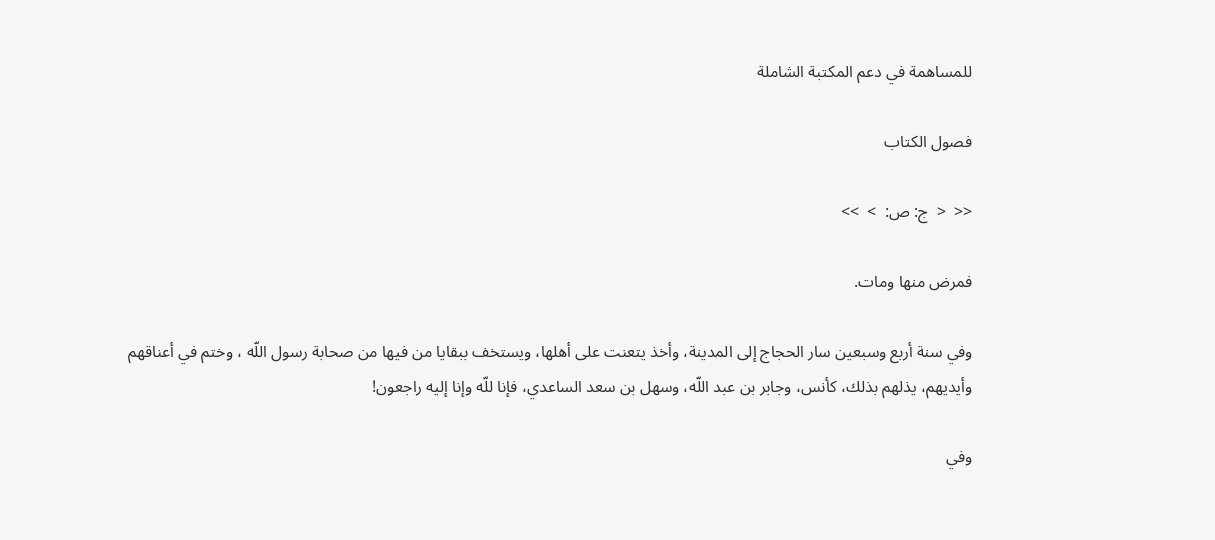للمساهمة في دعم المكتبة الشاملة

فصول الكتاب

<<  <  ج: ص:  >  >>

فمرض منها ومات.

وفي سنة أربع وسبعين سار الحجاج إلى المدينة، وأخذ يتعنت على أهلها، ويستخف ببقايا من فيها من صحابة رسول اللّه ، وختم في أعناقهم وأيديهم، يذلهم بذلك، كأنس، وجابر بن عبد اللّه، وسهل بن سعد الساعدي، فإنا للّه وإنا إليه راجعون!

وفي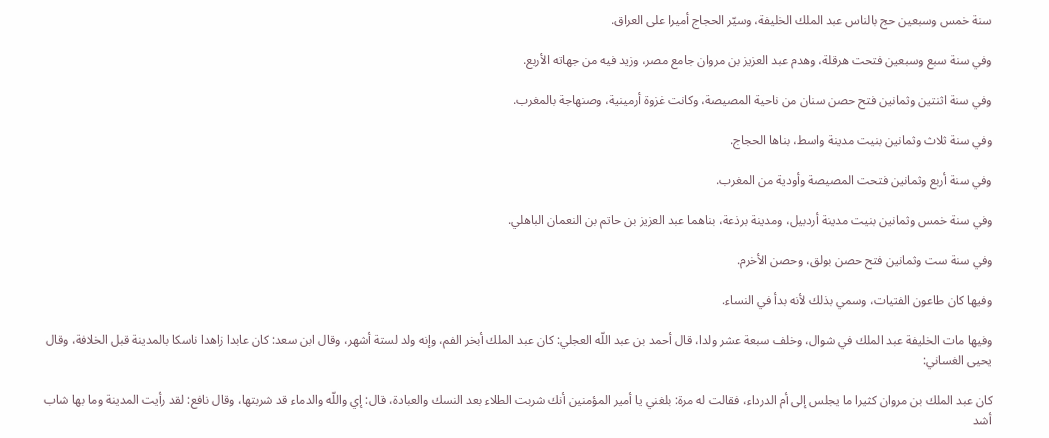سنة خمس وسبعين حج بالناس عبد الملك الخليفة، وسيّر الحجاج أميرا على العراق.

وفي سنة سبع وسبعين فتحت هرقلة، وهدم عبد العزيز بن مروان جامع مصر، وزيد فيه من جهاته الأربع.

وفي سنة اثنتين وثمانين فتح حصن سنان من ناحية المصيصة، وكانت غزوة أرمينية، وصنهاجة بالمغرب.

وفي سنة ثلاث وثمانين بنيت مدينة واسط، بناها الحجاج.

وفي سنة أربع وثمانين فتحت المصيصة وأودية من المغرب.

وفي سنة خمس وثمانين بنيت مدينة أردبيل، ومدينة برذعة، بناهما عبد العزيز بن حاتم بن النعمان الباهلي.

وفي سنة ست وثمانين فتح حصن بولق، وحصن الأخرم.

وفيها كان طاعون الفتيات، وسمي بذلك لأنه بدأ في النساء.

وفيها مات الخليفة عبد الملك في شوال، وخلف سبعة عشر ولدا، قال أحمد بن عبد اللّه العجلي: كان عبد الملك أبخر الفم، وإنه ولد لستة أشهر، وقال ابن سعد: كان عابدا زاهدا ناسكا بالمدينة قبل الخلافة، وقال يحيى الغساني:

كان عبد الملك بن مروان كثيرا ما يجلس إلى أم الدرداء، فقالت له مرة: بلغني يا أمير المؤمنين أنك شربت الطلاء بعد النسك والعبادة، قال: إي واللّه والدماء قد شربتها، وقال نافع: لقد رأيت المدينة وما بها شاب أشد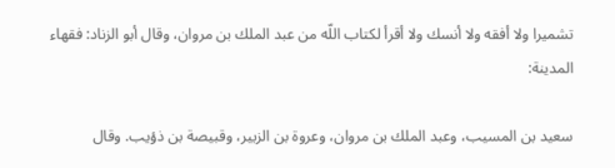تشميرا ولا أفقه ولا أنسك ولا أقرأ لكتاب اللّه من عبد الملك بن مروان، وقال أبو الزناد: فقهاء المدينة:

سعيد بن المسيب، وعبد الملك بن مروان، وعروة بن الزبير، وقبيصة بن ذؤيب. وقال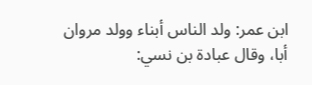ابن عمر: ولد الناس أبناء وولد مروان أبا، وقال عبادة بن نسي: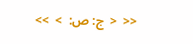<<  <  ج: ص:  >  >>